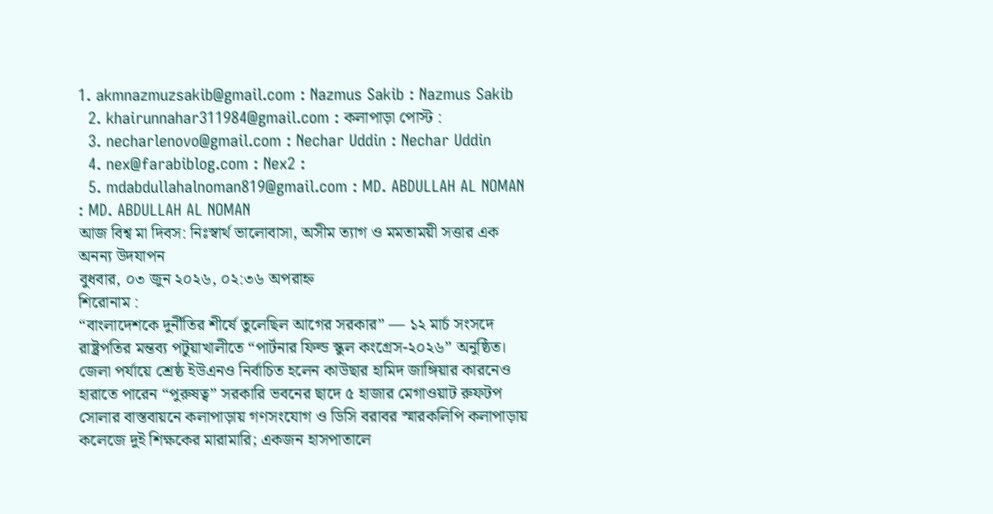1. akmnazmuzsakib@gmail.com : Nazmus Sakib : Nazmus Sakib
  2. khairunnahar311984@gmail.com : কলাপাড়া পোস্ট :
  3. necharlenovo@gmail.com : Nechar Uddin : Nechar Uddin
  4. nex@farabiblog.com : Nex2 :
  5. mdabdullahalnoman819@gmail.com : MD. ABDULLAH AL NOMAN : MD. ABDULLAH AL NOMAN
আজ বিশ্ব মা দিবস: নিঃস্বার্থ ভালোবাসা, অসীম ত্যাগ ও মমতাময়ী সত্তার এক অনন্য উদযাপন
বুধবার, ০৩ জুন ২০২৬, ০২:৩৬ অপরাহ্ন
শিরোনাম :
“বাংলাদেশকে দুর্নীতির শীর্ষে তুলেছিল আগের সরকার” — ১২ মার্চ সংসদে রাষ্ট্রপতির মন্তব্য পটুয়াখালীতে “পার্টনার ফিল্ড স্কুল কংগ্রেস-২০২৬” অনুষ্ঠিত। জেলা পর্যায়ে শ্রেষ্ঠ ইউএনও নির্বাচিত হলেন কাউছার হামিদ জাঙ্গিয়ার কারনেও হারাতে পারেন “পুরুষত্ব” সরকারি ভবনের ছাদে ৫ হাজার মেগাওয়াট রুফটপ সোলার বাস্তবায়নে কলাপাড়ায় গণসংযোগ ও ডিসি বরাবর স্মারকলিপি কলাপাড়ায় কলেজে দুই শিক্ষকের মারামারি; একজন হাসপাতালে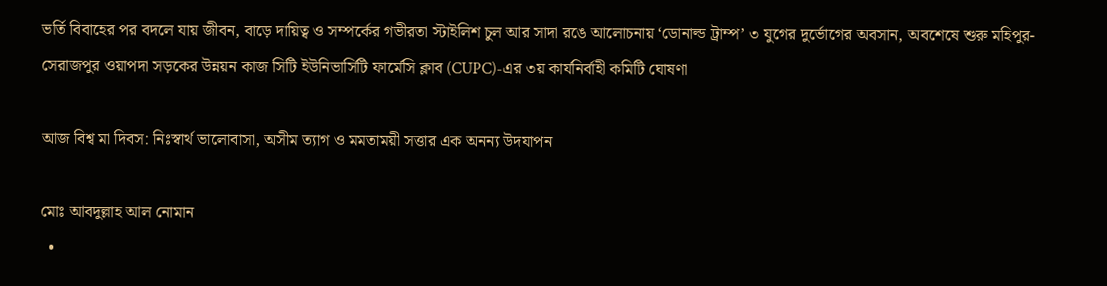ভর্তি বিবাহের পর বদলে যায় জীবন, বাড়ে দায়িত্ব ও সম্পর্কের গভীরতা স্টাইলিশ চুল আর সাদা রঙে আলোচনায় ‘ডোনাল্ড ট্রাম্প’ ৩ যুগের দুর্ভোগের অবসান, অবশেষে শুরু মহিপুর-সেরাজপুর ওয়াপদা সড়কের উন্নয়ন কাজ সিটি ইউনিভার্সিটি ফার্মেসি ক্লাব (CUPC)-এর ৩য় কার্যনির্বাহী কমিটি ঘোষণা

আজ বিশ্ব মা দিবস: নিঃস্বার্থ ভালোবাসা, অসীম ত্যাগ ও মমতাময়ী সত্তার এক অনন্য উদযাপন

মোঃ আবদুল্লাহ আল নোমান
  •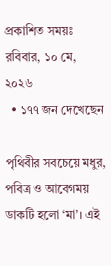প্রকাশিত সময়ঃ রবিবার, ১০ মে, ২০২৬
  • ১৭৭ জন দেখেছেন

পৃথিবীর সবচেয়ে মধুর, পবিত্র ও আবেগময় ডাকটি হলো ‘মা’। এই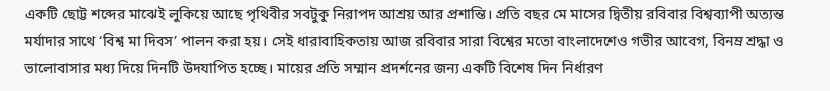একটি ছোট্ট শব্দের মাঝেই লুকিয়ে আছে পৃথিবীর সবটুকু নিরাপদ আশ্রয় আর প্রশান্তি। প্রতি বছর মে মাসের দ্বিতীয় রবিবার বিশ্বব্যাপী অত্যন্ত মর্যাদার সাথে ‘বিশ্ব মা দিবস’ পালন করা হয়। সেই ধারাবাহিকতায় আজ রবিবার সারা বিশ্বের মতো বাংলাদেশেও গভীর আবেগ, বিনম্র শ্রদ্ধা ও ভালোবাসার মধ্য দিয়ে দিনটি উদযাপিত হচ্ছে। মায়ের প্রতি সম্মান প্রদর্শনের জন্য একটি বিশেষ দিন নির্ধারণ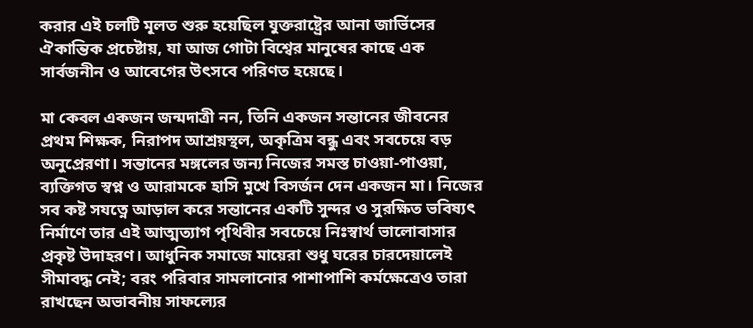করার এই চলটি মূলত শুরু হয়েছিল যুক্তরাষ্ট্রের আনা জার্ভিসের ঐকান্তিক প্রচেষ্টায়, যা আজ গোটা বিশ্বের মানুষের কাছে এক সার্বজনীন ও আবেগের উৎসবে পরিণত হয়েছে।

মা কেবল একজন জন্মদাত্রী নন, তিনি একজন সন্তানের জীবনের প্রথম শিক্ষক, নিরাপদ আশ্রয়স্থল, অকৃত্রিম বন্ধু এবং সবচেয়ে বড় অনুপ্রেরণা। সন্তানের মঙ্গলের জন্য নিজের সমস্ত চাওয়া-পাওয়া, ব্যক্তিগত স্বপ্ন ও আরামকে হাসি মুখে বিসর্জন দেন একজন মা। নিজের সব কষ্ট সযত্নে আড়াল করে সন্তানের একটি সুন্দর ও সুরক্ষিত ভবিষ্যৎ নির্মাণে তার এই আত্মত্যাগ পৃথিবীর সবচেয়ে নিঃস্বার্থ ভালোবাসার প্রকৃষ্ট উদাহরণ। আধুনিক সমাজে মায়েরা শুধু ঘরের চারদেয়ালেই সীমাবদ্ধ নেই; বরং পরিবার সামলানোর পাশাপাশি কর্মক্ষেত্রেও তারা রাখছেন অভাবনীয় সাফল্যের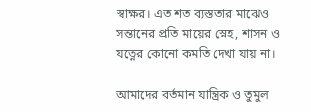স্বাক্ষর। এত শত ব্যস্ততার মাঝেও সন্তানের প্রতি মায়ের স্নেহ, শাসন ও যত্নের কোনো কমতি দেখা যায় না।

আমাদের বর্তমান যান্ত্রিক ও তুমুল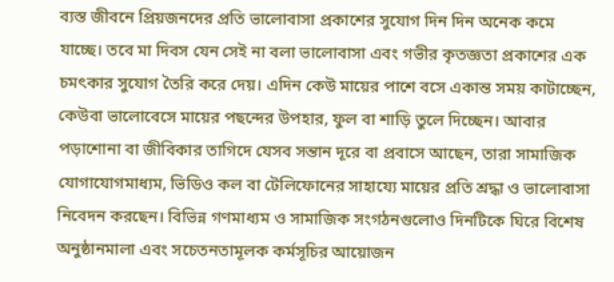ব্যস্ত জীবনে প্রিয়জনদের প্রতি ভালোবাসা প্রকাশের সুযোগ দিন দিন অনেক কমে যাচ্ছে। তবে মা দিবস যেন সেই না বলা ভালোবাসা এবং গভীর কৃতজ্ঞতা প্রকাশের এক চমৎকার সুযোগ তৈরি করে দেয়। এদিন কেউ মায়ের পাশে বসে একান্ত সময় কাটাচ্ছেন, কেউবা ভালোবেসে মায়ের পছন্দের উপহার, ফুল বা শাড়ি তুলে দিচ্ছেন। আবার পড়াশোনা বা জীবিকার তাগিদে যেসব সন্তান দূরে বা প্রবাসে আছেন, তারা সামাজিক যোগাযোগমাধ্যম, ভিডিও কল বা টেলিফোনের সাহায্যে মায়ের প্রতি শ্রদ্ধা ও ভালোবাসা নিবেদন করছেন। বিভিন্ন গণমাধ্যম ও সামাজিক সংগঠনগুলোও দিনটিকে ঘিরে বিশেষ অনুষ্ঠানমালা এবং সচেতনতামূলক কর্মসূচির আয়োজন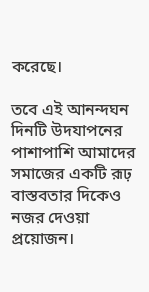করেছে।

তবে এই আনন্দঘন দিনটি উদযাপনের পাশাপাশি আমাদের সমাজের একটি রূঢ় বাস্তবতার দিকেও নজর দেওয়া প্রয়োজন।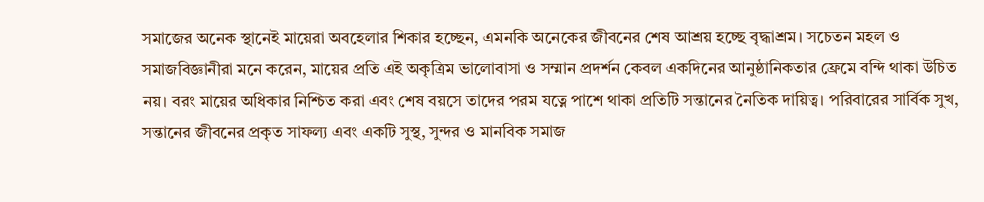সমাজের অনেক স্থানেই মায়েরা অবহেলার শিকার হচ্ছেন, এমনকি অনেকের জীবনের শেষ আশ্রয় হচ্ছে বৃদ্ধাশ্রম। সচেতন মহল ও সমাজবিজ্ঞানীরা মনে করেন, মায়ের প্রতি এই অকৃত্রিম ভালোবাসা ও সম্মান প্রদর্শন কেবল একদিনের আনুষ্ঠানিকতার ফ্রেমে বন্দি থাকা উচিত নয়। বরং মায়ের অধিকার নিশ্চিত করা এবং শেষ বয়সে তাদের পরম যত্নে পাশে থাকা প্রতিটি সন্তানের নৈতিক দায়িত্ব। পরিবারের সার্বিক সুখ, সন্তানের জীবনের প্রকৃত সাফল্য এবং একটি সুস্থ, সুন্দর ও মানবিক সমাজ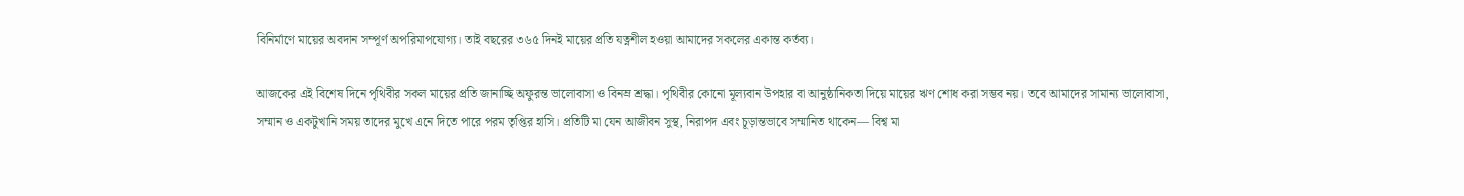বিনির্মাণে মায়ের অবদান সম্পূর্ণ অপরিমাপযোগ্য। তাই বছরের ৩৬৫ দিনই মায়ের প্রতি যত্নশীল হওয়া আমাদের সকলের একান্ত কর্তব্য।

আজকের এই বিশেষ দিনে পৃথিবীর সকল মায়ের প্রতি জানাচ্ছি অফুরন্ত ভালোবাসা ও বিনম্র শ্রদ্ধা। পৃথিবীর কোনো মূল্যবান উপহার বা আনুষ্ঠানিকতা দিয়ে মায়ের ঋণ শোধ করা সম্ভব নয়। তবে আমাদের সামান্য ভালোবাসা, সম্মান ও একটুখানি সময় তাদের মুখে এনে দিতে পারে পরম তৃপ্তির হাসি। প্রতিটি মা যেন আজীবন সুস্থ, নিরাপদ এবং চূড়ান্তভাবে সম্মানিত থাকেন— বিশ্ব মা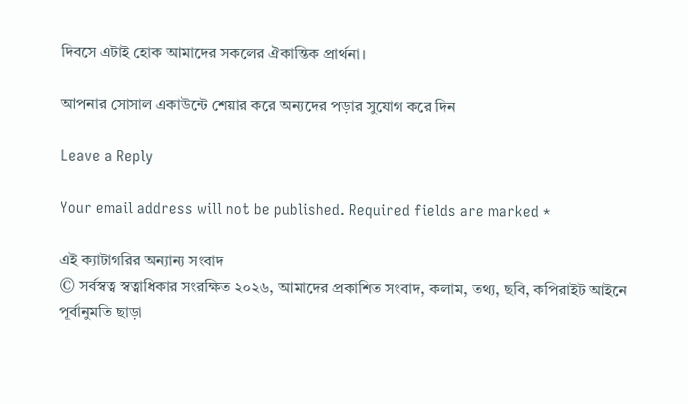দিবসে এটাই হোক আমাদের সকলের ঐকান্তিক প্রার্থনা।

আপনার সোসাল একাউন্টে শেয়ার করে অন্যদের পড়ার সুযোগ করে দিন

Leave a Reply

Your email address will not be published. Required fields are marked *

এই ক্যাটাগরির অন্যান্য সংবাদ
© সর্বস্বত্ব স্বত্বাধিকার সংরক্ষিত ২০২৬, আমাদের প্রকাশিত সংবাদ, কলাম, তথ্য, ছবি, কপিরাইট আইনে পূর্বানুমতি ছাড়া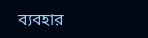ব্যবহার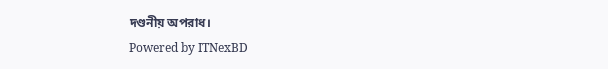দণ্ডনীয় অপরাধ।
Powered by ITNexBD